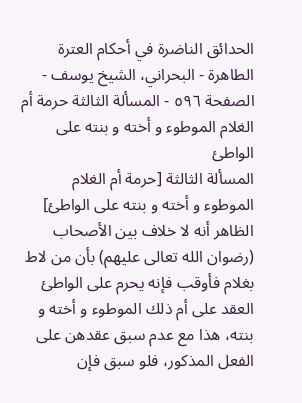الحدائق الناضرة في أحكام العترة الطاهرة - البحراني، الشيخ يوسف - الصفحة ٥٩٦ - المسألة الثالثة حرمة أم الغلام الموطوء و أخته و بنته على الواطئ
المسألة الثالثة [حرمة أم الغلام الموطوء و أخته و بنته على الواطئ]
الظاهر أنه لا خلاف بين الأصحاب (رضوان الله تعالى عليهم) بأن من لاط بغلام فأوقب فإنه يحرم على الواطئ العقد على أم ذلك الموطوء و أخته و بنته، هذا مع عدم سبق عقدهن على الفعل المذكور، فلو سبق فإن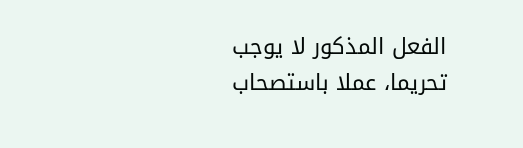الفعل المذكور لا يوجب تحريما، عملا باستصحاب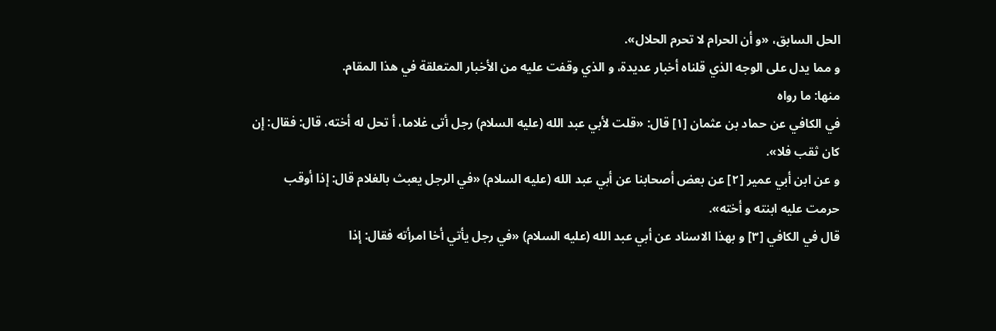الحل السابق، «و أن الحرام لا تحرم الحلال».
و مما يدل على الوجه الذي قلناه أخبار عديدة، و الذي وقفت عليه من الأخبار المتعلقة في هذا المقام.
منها: ما رواه
في الكافي عن حماد بن عثمان [١] قال: «قلت لأبي عبد الله (عليه السلام) رجل أتى غلاما، أ تحل له أخته، قال: فقال: إن كان ثقب فلا».
و عن ابن أبي عمير [٢] عن بعض أصحابنا عن أبي عبد الله (عليه السلام) «في الرجل يعبث بالغلام قال: إذا أوقب حرمت عليه ابنته و أخته».
قال في الكافي [٣] و بهذا الاسناد عن أبي عبد الله (عليه السلام) «في رجل يأتي أخا امرأته فقال: إذا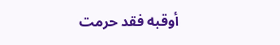أوقبه فقد حرمت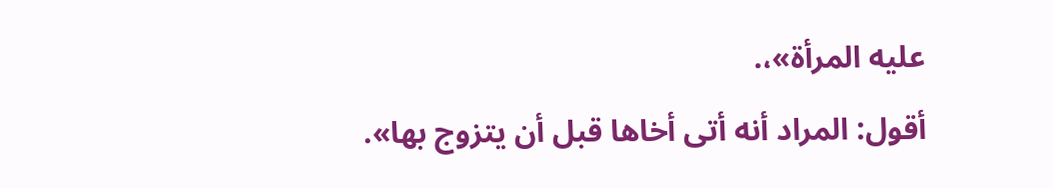عليه المرأة»،.
أقول: المراد أنه أتى أخاها قبل أن يتزوج بها».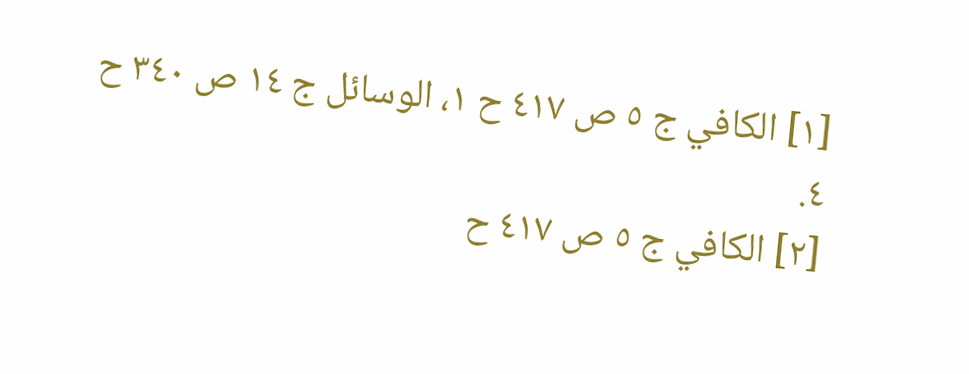[١] الكافي ج ٥ ص ٤١٧ ح ١، الوسائل ج ١٤ ص ٣٤٠ ح ٤.
[٢] الكافي ج ٥ ص ٤١٧ ح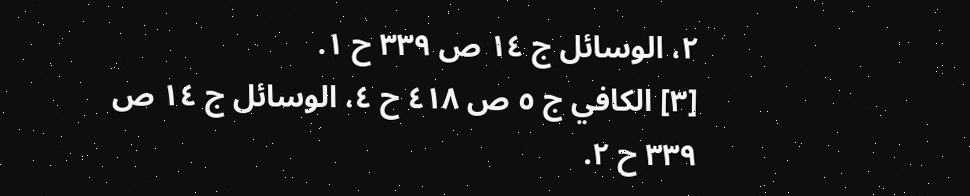٢، الوسائل ج ١٤ ص ٣٣٩ ح ١.
[٣] الكافي ج ٥ ص ٤١٨ ح ٤، الوسائل ج ١٤ ص ٣٣٩ ح ٢.